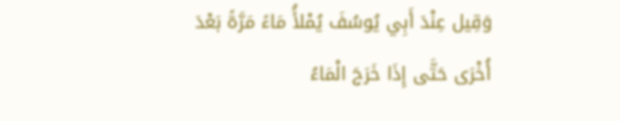وَقِيل عِنْدَ أَبِي يُوسُفَ يُمْلأَُ مَاءً مَرَّةً بَعْدَ أُخْرَى حَتَّى إِذَا خَرَجَ الْمَاءُ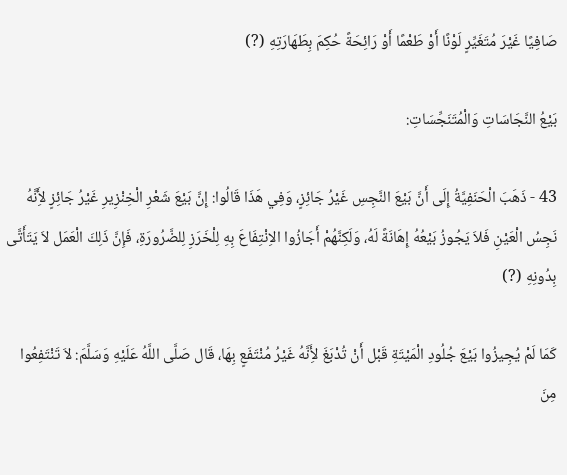صَافِيًا غَيْرَ مُتَغَيِّرٍ لَوْنًا أَوْ طَعْمًا أَوْ رَائِحَةً حُكِمَ بِطَهَارَتِهِ (?)

بَيْعُ النَّجَاسَاتِ وَالْمُتَنَجِّسَاتِ:

43 - ذَهَبَ الْحَنَفِيَّةُ إِلَى أَنَّ بَيْعَ النَّجِسِ غَيْرُ جَائِزٍ، وَفِي هَذَا قَالُوا: إِنَّ بَيْعَ شَعْرِ الْخِنْزِيرِ غَيْرُ جَائِزٍ لأَِنَّهُ نَجِسُ الْعَيْنِ فَلاَ يَجُوزُ بَيْعُهُ إِهَانَةً لَهُ، وَلَكِنَّهُمْ أَجَازُوا الاِنْتِفَاعَ بِهِ لِلْخَرَزِ لِلضَّرُورَةِ، فَإِنَّ ذَلِكَ الْعَمَل لاَ يَتَأَتَّى بِدُونِهِ (?)

كَمَا لَمْ يُجِيزُوا بَيْعَ جُلُودِ الْمَيْتَةِ قَبْل أَنْ تُدْبَغَ لأَِنَّهُ غَيْرُ مُنْتَفَعٍ بِهَا، قَال صَلَّى اللَّهُ عَلَيْهِ وَسَلَّمَ: لاَ تَنْتَفِعُوا مِنَ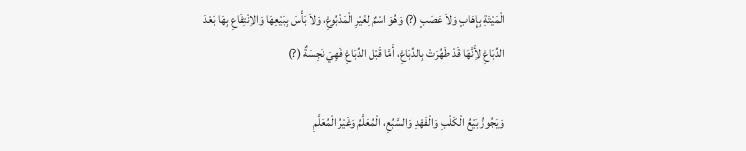الْمَيْتَةِ بِإِهَابٍ وَلاَ عَصَبٍ (?) وَهُوَ اسْمٌ لِغَيْرِ الْمَدْبُوغِ، وَلاَ بَأْسَ بِبَيْعِهَا وَالاِنْتِفَاعِ بِهَا بَعْدَ الدِّبَاغِ لأَِنَّهَا قَدْ طَهُرَتْ بِالدِّبَاغِ، أَمَّا قَبْل الدِّبَاغِ فَهِيَ نَجِسَةٌ (?)

وَيَجُوزُ بَيْعُ الْكَلْبِ وَالْفَهْدِ وَالسَّبُعِ، الْمُعَلَّمُ وَغَيْرُ الْمُعَلَّمِ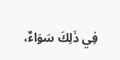فِي ذَلِكَ سَوَاءٌ،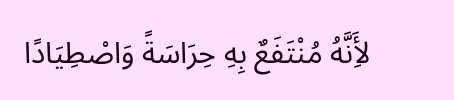لأَِنَّهُ مُنْتَفَعٌ بِهِ حِرَاسَةً وَاصْطِيَادًا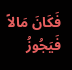فَكَانَ مَالاً فَيَجُوزُ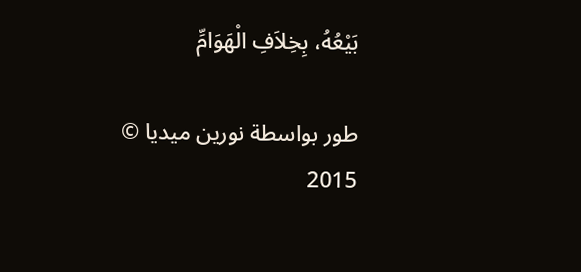بَيْعُهُ، بِخِلاَفِ الْهَوَامِّ

طور بواسطة نورين ميديا © 2015